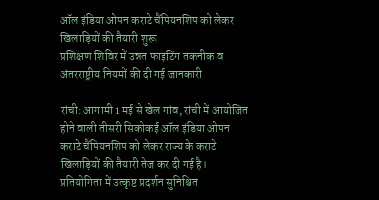ऑल इंडिया ओपन कराटे चैंपियनशिप को लेकर खिलाड़ियों की तैयारी शुरू
प्रशिक्षण शिविर में उन्नत फाइटिंग तकनीक व अंतरराष्ट्रीय नियमों की दी गई जानकारी

रांची: आगामी 1 मई से खेल गांव, रांची में आयोजित होने वाली तीसरी सिकोकई ऑल इंडिया ओपन कराटे चैंपियनशिप को लेकर राज्य के कराटे खिलाड़ियों की तैयारी तेज कर दी गई है। प्रतियोगिता में उत्कृष्ट प्रदर्शन सुनिश्चित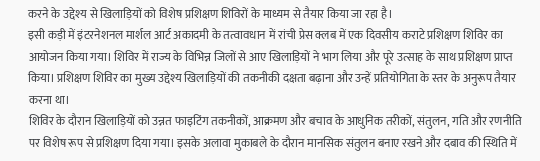करने के उद्देश्य से खिलाड़ियों को विशेष प्रशिक्षण शिविरों के माध्यम से तैयार किया जा रहा है।
इसी कड़ी में इंटरनेशनल मार्शल आर्ट अकादमी के तत्वावधान में रांची प्रेस क्लब में एक दिवसीय कराटे प्रशिक्षण शिविर का आयोजन किया गया। शिविर में राज्य के विभिन्न जिलों से आए खिलाड़ियों ने भाग लिया और पूरे उत्साह के साथ प्रशिक्षण प्राप्त किया। प्रशिक्षण शिविर का मुख्य उद्देश्य खिलाड़ियों की तकनीकी दक्षता बढ़ाना और उन्हें प्रतियोगिता के स्तर के अनुरूप तैयार करना था।
शिविर के दौरान खिलाड़ियों को उन्नत फाइटिंग तकनीकों, आक्रमण और बचाव के आधुनिक तरीकों, संतुलन, गति और रणनीति पर विशेष रूप से प्रशिक्षण दिया गया। इसके अलावा मुकाबले के दौरान मानसिक संतुलन बनाए रखने और दबाव की स्थिति में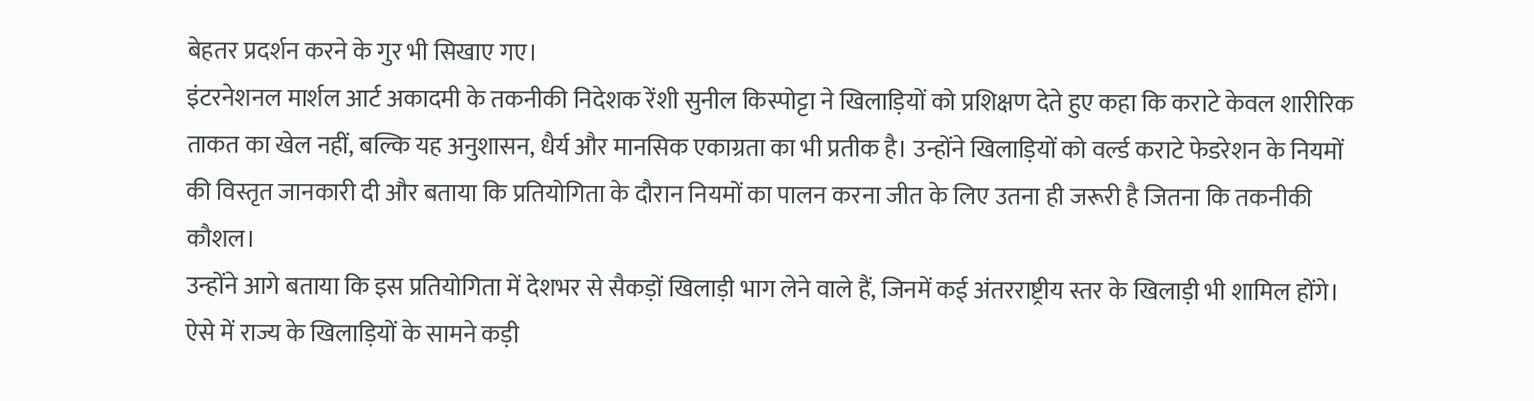बेहतर प्रदर्शन करने के गुर भी सिखाए गए।
इंटरनेशनल मार्शल आर्ट अकादमी के तकनीकी निदेशक रेंशी सुनील किस्पोट्टा ने खिलाड़ियों को प्रशिक्षण देते हुए कहा कि कराटे केवल शारीरिक ताकत का खेल नहीं, बल्कि यह अनुशासन, धैर्य और मानसिक एकाग्रता का भी प्रतीक है। उन्होंने खिलाड़ियों को वर्ल्ड कराटे फेडरेशन के नियमों की विस्तृत जानकारी दी और बताया कि प्रतियोगिता के दौरान नियमों का पालन करना जीत के लिए उतना ही जरूरी है जितना कि तकनीकी कौशल।
उन्होंने आगे बताया कि इस प्रतियोगिता में देशभर से सैकड़ों खिलाड़ी भाग लेने वाले हैं, जिनमें कई अंतरराष्ट्रीय स्तर के खिलाड़ी भी शामिल होंगे। ऐसे में राज्य के खिलाड़ियों के सामने कड़ी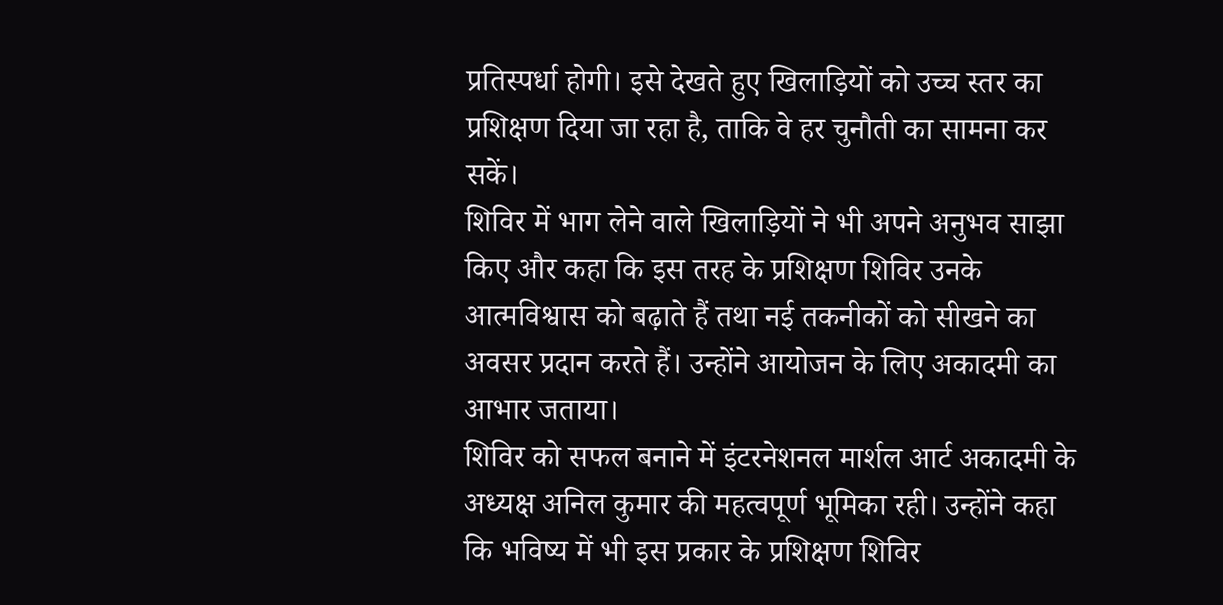प्रतिस्पर्धा होगी। इसे देखते हुए खिलाड़ियों को उच्च स्तर का प्रशिक्षण दिया जा रहा है, ताकि वे हर चुनौती का सामना कर सकें।
शिविर में भाग लेने वाले खिलाड़ियों ने भी अपने अनुभव साझा किए और कहा कि इस तरह के प्रशिक्षण शिविर उनके आत्मविश्वास को बढ़ाते हैं तथा नई तकनीकों को सीखने का अवसर प्रदान करते हैं। उन्होंने आयोजन के लिए अकादमी का आभार जताया।
शिविर को सफल बनाने में इंटरनेशनल मार्शल आर्ट अकादमी के अध्यक्ष अनिल कुमार की महत्वपूर्ण भूमिका रही। उन्होंने कहा कि भविष्य में भी इस प्रकार के प्रशिक्षण शिविर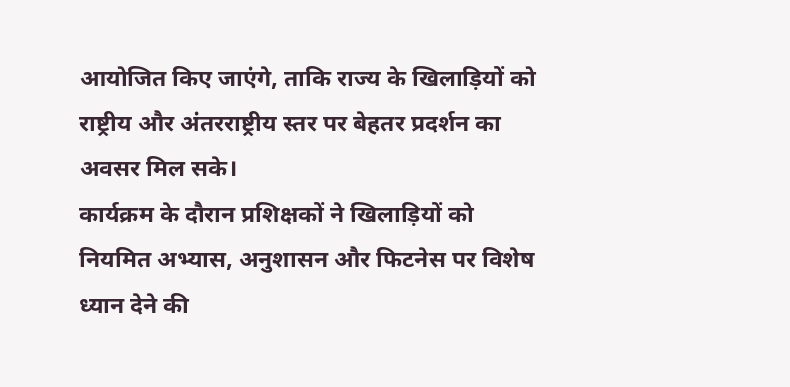आयोजित किए जाएंगे, ताकि राज्य के खिलाड़ियों को राष्ट्रीय और अंतरराष्ट्रीय स्तर पर बेहतर प्रदर्शन का अवसर मिल सके।
कार्यक्रम के दौरान प्रशिक्षकों ने खिलाड़ियों को नियमित अभ्यास, अनुशासन और फिटनेस पर विशेष ध्यान देने की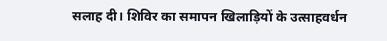सलाह दी। शिविर का समापन खिलाड़ियों के उत्साहवर्धन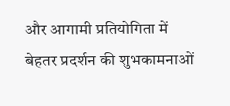और आगामी प्रतियोगिता में बेहतर प्रदर्शन की शुभकामनाओं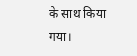के साथ किया गया।